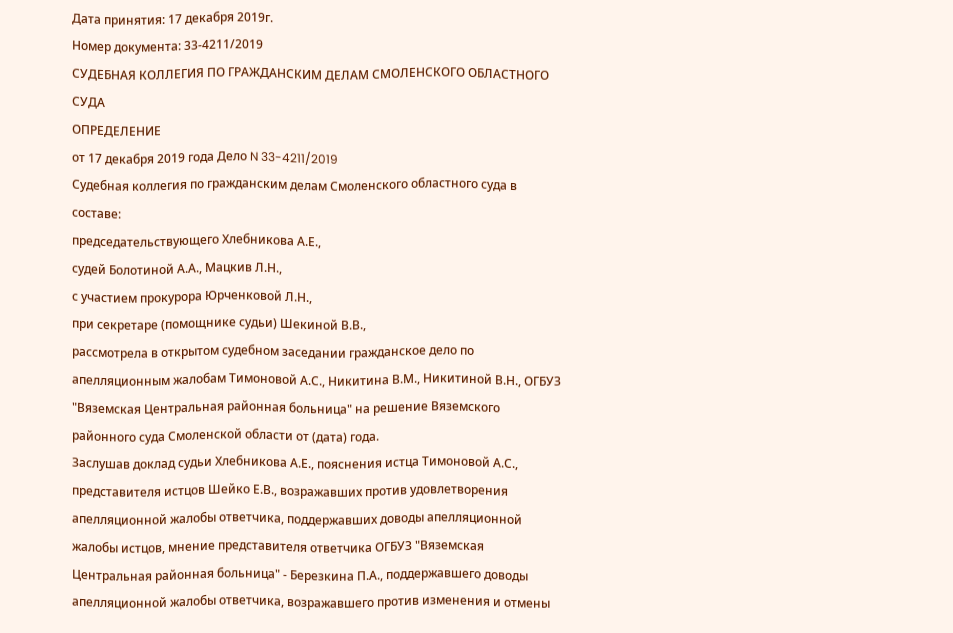Дата принятия: 17 декабря 2019г.
Номер документа: 33-4211/2019
СУДЕБНАЯ КОЛЛЕГИЯ ПО ГРАЖДАНСКИМ ДЕЛАМ СМОЛЕНСКОГО ОБЛАСТНОГО СУДА
ОПРЕДЕЛЕНИЕ
от 17 декабря 2019 года Дело N 33-4211/2019
Судебная коллегия по гражданским делам Смоленского областного суда в составе:
председательствующего Хлебникова А.Е.,
судей Болотиной А.А., Мацкив Л.Н.,
с участием прокурора Юрченковой Л.Н.,
при секретаре (помощнике судьи) Шекиной В.В.,
рассмотрела в открытом судебном заседании гражданское дело по апелляционным жалобам Тимоновой А.С., Никитина В.М., Никитиной В.Н., ОГБУЗ "Вяземская Центральная районная больница" на решение Вяземского районного суда Смоленской области от (дата) года.
Заслушав доклад судьи Хлебникова А.Е., пояснения истца Тимоновой А.С., представителя истцов Шейко Е.В., возражавших против удовлетворения апелляционной жалобы ответчика, поддержавших доводы апелляционной жалобы истцов, мнение представителя ответчика ОГБУЗ "Вяземская Центральная районная больница" - Березкина П.А., поддержавшего доводы апелляционной жалобы ответчика, возражавшего против изменения и отмены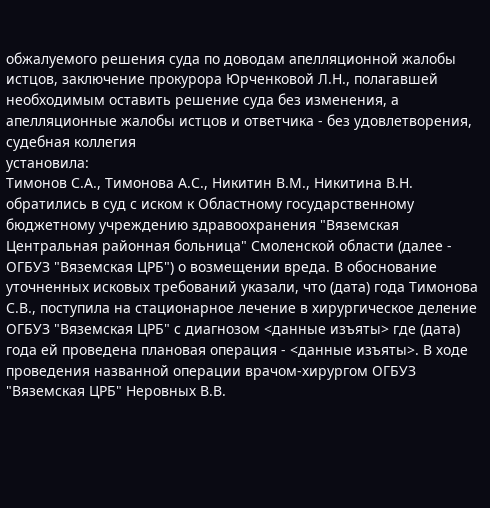обжалуемого решения суда по доводам апелляционной жалобы истцов, заключение прокурора Юрченковой Л.Н., полагавшей необходимым оставить решение суда без изменения, а апелляционные жалобы истцов и ответчика - без удовлетворения, судебная коллегия
установила:
Тимонов С.А., Тимонова А.С., Никитин В.М., Никитина В.Н. обратились в суд с иском к Областному государственному бюджетному учреждению здравоохранения "Вяземская Центральная районная больница" Смоленской области (далее - ОГБУЗ "Вяземская ЦРБ") о возмещении вреда. В обоснование уточненных исковых требований указали, что (дата) года Тимонова С.В., поступила на стационарное лечение в хирургическое деление ОГБУЗ "Вяземская ЦРБ" с диагнозом <данные изъяты> где (дата) года ей проведена плановая операция - <данные изъяты>. В ходе проведения названной операции врачом-хирургом ОГБУЗ "Вяземская ЦРБ" Неровных В.В.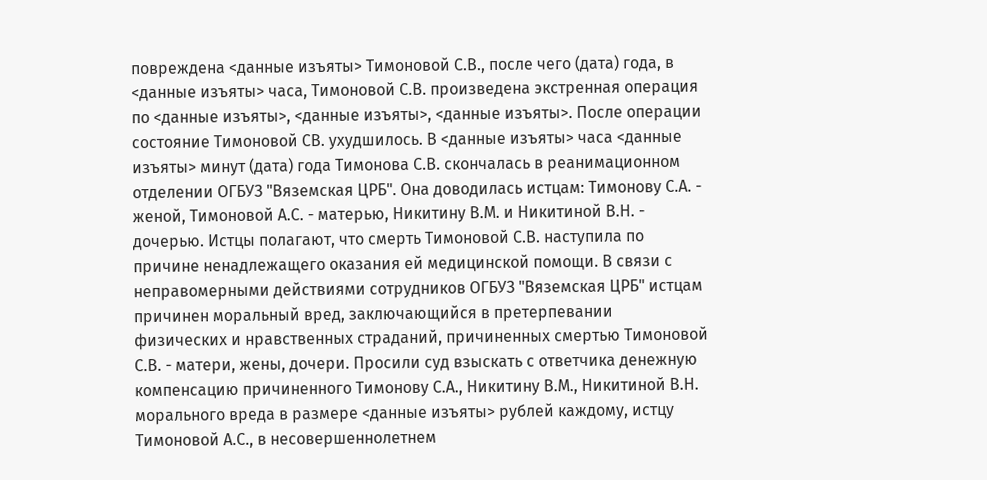повреждена <данные изъяты> Тимоновой С.В., после чего (дата) года, в <данные изъяты> часа, Тимоновой С.В. произведена экстренная операция по <данные изъяты>, <данные изъяты>, <данные изъяты>. После операции состояние Тимоновой СВ. ухудшилось. В <данные изъяты> часа <данные изъяты> минут (дата) года Тимонова С.В. скончалась в реанимационном отделении ОГБУЗ "Вяземская ЦРБ". Она доводилась истцам: Тимонову С.А. - женой, Тимоновой А.С. - матерью, Никитину В.М. и Никитиной В.Н. - дочерью. Истцы полагают, что смерть Тимоновой С.В. наступила по причине ненадлежащего оказания ей медицинской помощи. В связи с неправомерными действиями сотрудников ОГБУЗ "Вяземская ЦРБ" истцам причинен моральный вред, заключающийся в претерпевании физических и нравственных страданий, причиненных смертью Тимоновой С.В. - матери, жены, дочери. Просили суд взыскать с ответчика денежную компенсацию причиненного Тимонову С.А., Никитину В.М., Никитиной В.Н. морального вреда в размере <данные изъяты> рублей каждому, истцу Тимоновой А.С., в несовершеннолетнем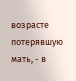возрасте потерявшую мать, - в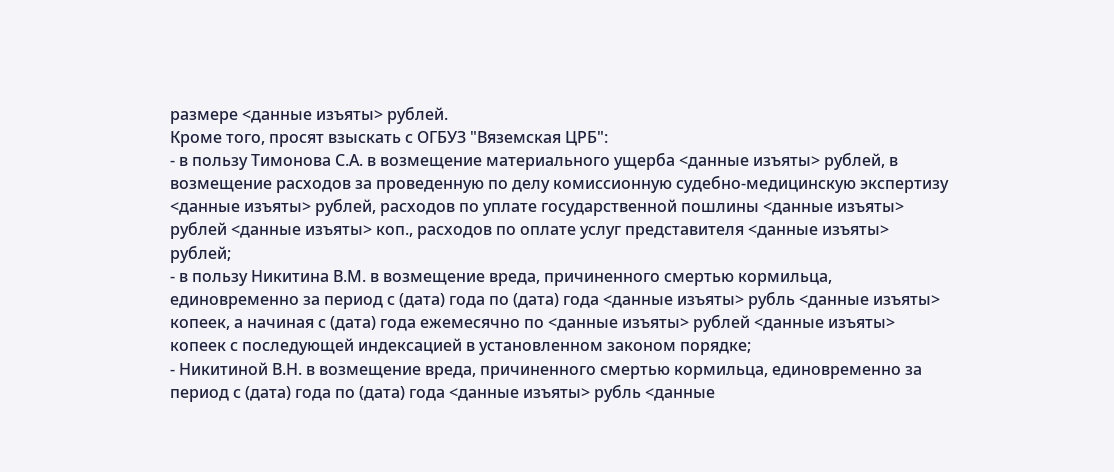размере <данные изъяты> рублей.
Кроме того, просят взыскать с ОГБУЗ "Вяземская ЦРБ":
- в пользу Тимонова С.А. в возмещение материального ущерба <данные изъяты> рублей, в возмещение расходов за проведенную по делу комиссионную судебно-медицинскую экспертизу <данные изъяты> рублей, расходов по уплате государственной пошлины <данные изъяты> рублей <данные изъяты> коп., расходов по оплате услуг представителя <данные изъяты> рублей;
- в пользу Никитина В.М. в возмещение вреда, причиненного смертью кормильца, единовременно за период с (дата) года по (дата) года <данные изъяты> рубль <данные изъяты> копеек, а начиная с (дата) года ежемесячно по <данные изъяты> рублей <данные изъяты> копеек с последующей индексацией в установленном законом порядке;
- Никитиной В.Н. в возмещение вреда, причиненного смертью кормильца, единовременно за период с (дата) года по (дата) года <данные изъяты> рубль <данные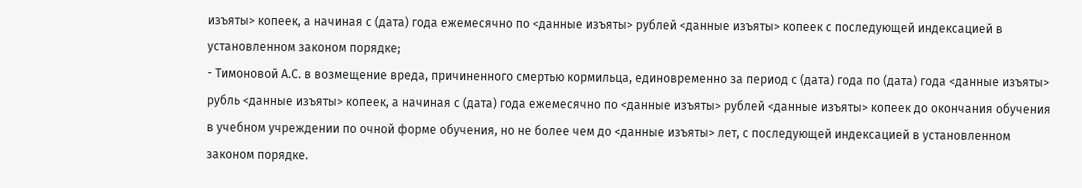изъяты> копеек, а начиная с (дата) года ежемесячно по <данные изъяты> рублей <данные изъяты> копеек с последующей индексацией в установленном законом порядке;
- Тимоновой А.С. в возмещение вреда, причиненного смертью кормильца, единовременно за период с (дата) года по (дата) года <данные изъяты> рубль <данные изъяты> копеек, а начиная с (дата) года ежемесячно по <данные изъяты> рублей <данные изъяты> копеек до окончания обучения в учебном учреждении по очной форме обучения, но не более чем до <данные изъяты> лет, с последующей индексацией в установленном законом порядке.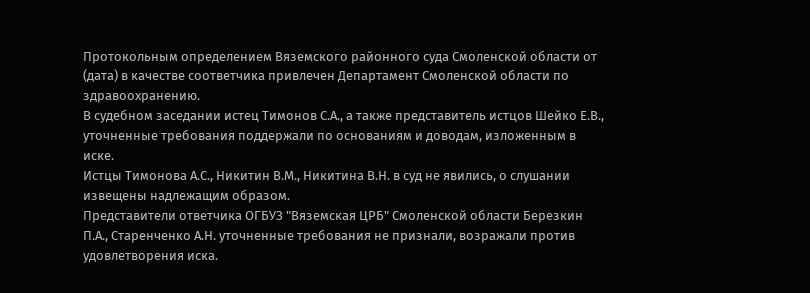Протокольным определением Вяземского районного суда Смоленской области от (дата) в качестве соответчика привлечен Департамент Смоленской области по здравоохранению.
В судебном заседании истец Тимонов С.А., а также представитель истцов Шейко Е.В., уточненные требования поддержали по основаниям и доводам, изложенным в иске.
Истцы Тимонова А.С., Никитин В.М., Никитина В.Н. в суд не явились, о слушании извещены надлежащим образом.
Представители ответчика ОГБУЗ "Вяземская ЦРБ" Смоленской области Березкин П.А., Старенченко А.Н. уточненные требования не признали, возражали против удовлетворения иска.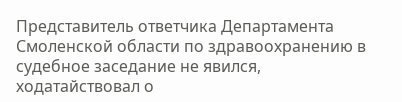Представитель ответчика Департамента Смоленской области по здравоохранению в судебное заседание не явился, ходатайствовал о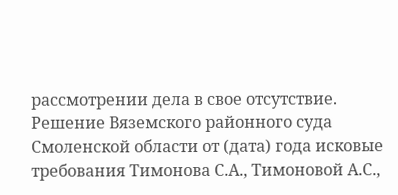рассмотрении дела в свое отсутствие.
Решение Вяземского районного суда Смоленской области от (дата) года исковые требования Тимонова С.А., Тимоновой А.С.,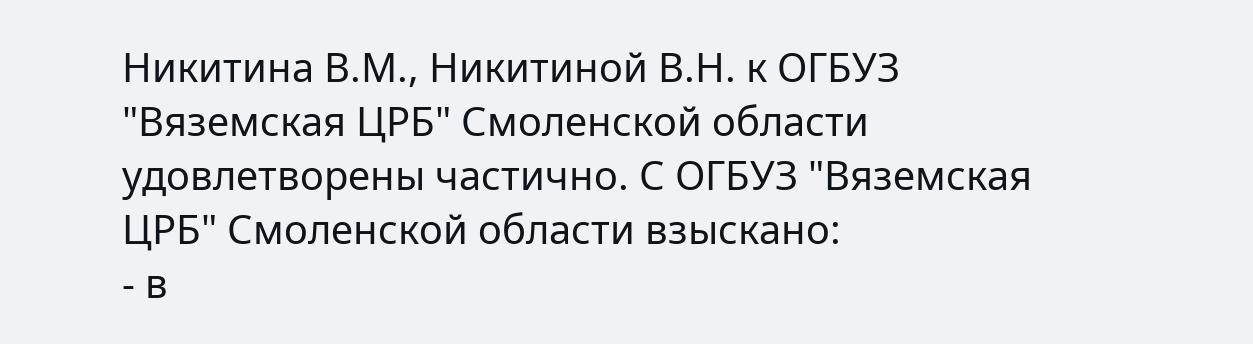Никитина В.М., Никитиной В.Н. к ОГБУЗ "Вяземская ЦРБ" Смоленской области удовлетворены частично. С ОГБУЗ "Вяземская ЦРБ" Смоленской области взыскано:
- в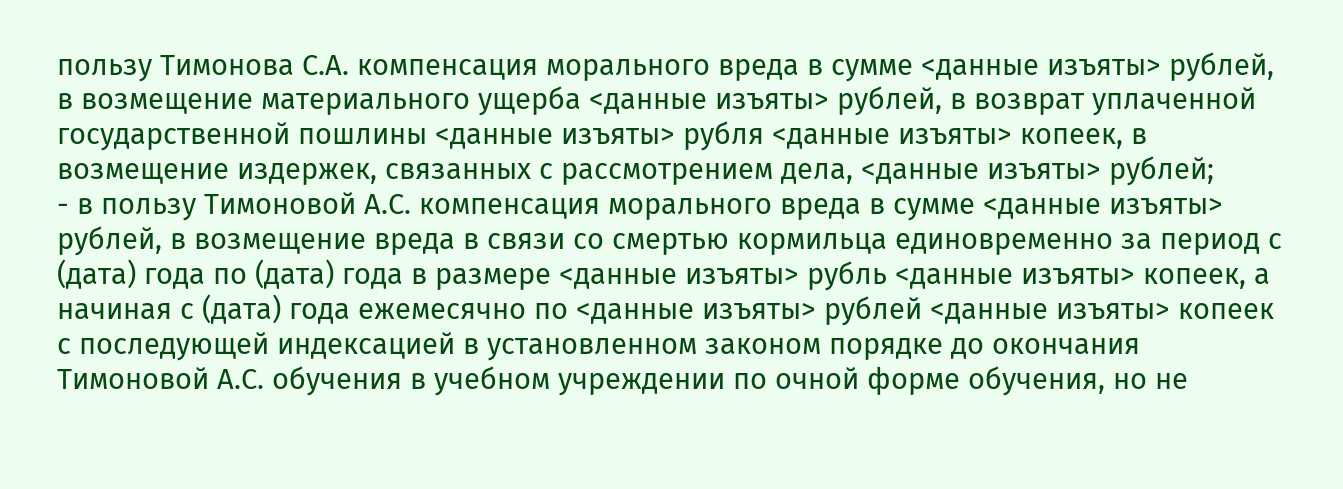пользу Тимонова С.А. компенсация морального вреда в сумме <данные изъяты> рублей, в возмещение материального ущерба <данные изъяты> рублей, в возврат уплаченной государственной пошлины <данные изъяты> рубля <данные изъяты> копеек, в возмещение издержек, связанных с рассмотрением дела, <данные изъяты> рублей;
- в пользу Тимоновой А.С. компенсация морального вреда в сумме <данные изъяты> рублей, в возмещение вреда в связи со смертью кормильца единовременно за период с (дата) года по (дата) года в размере <данные изъяты> рубль <данные изъяты> копеек, а начиная с (дата) года ежемесячно по <данные изъяты> рублей <данные изъяты> копеек с последующей индексацией в установленном законом порядке до окончания Тимоновой А.С. обучения в учебном учреждении по очной форме обучения, но не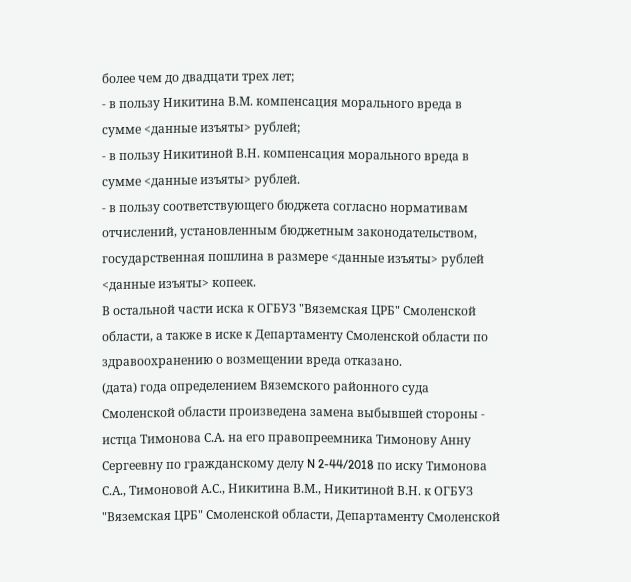более чем до двадцати трех лет;
- в пользу Никитина В.М. компенсация морального вреда в сумме <данные изъяты> рублей;
- в пользу Никитиной В.Н. компенсация морального вреда в сумме <данные изъяты> рублей.
- в пользу соответствующего бюджета согласно нормативам отчислений, установленным бюджетным законодательством, государственная пошлина в размере <данные изъяты> рублей <данные изъяты> копеек.
В остальной части иска к ОГБУЗ "Вяземская ЦРБ" Смоленской области, а также в иске к Департаменту Смоленской области по здравоохранению о возмещении вреда отказано.
(дата) года определением Вяземского районного суда Смоленской области произведена замена выбывшей стороны - истца Тимонова С.А. на его правопреемника Тимонову Анну Сергеевну по гражданскому делу N 2-44/2018 по иску Тимонова С.А., Тимоновой А.С., Никитина В.М., Никитиной В.Н. к ОГБУЗ "Вяземская ЦРБ" Смоленской области, Департаменту Смоленской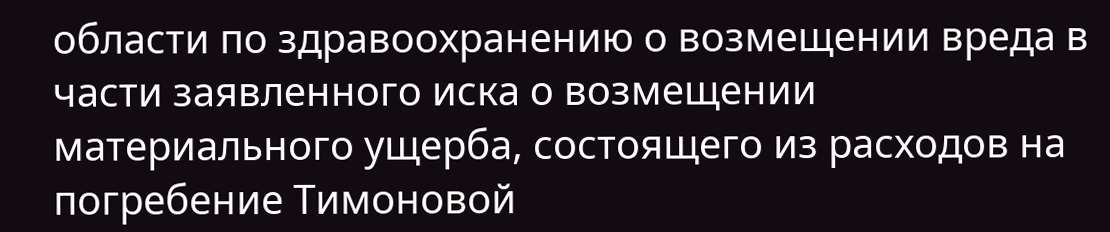области по здравоохранению о возмещении вреда в части заявленного иска о возмещении материального ущерба, состоящего из расходов на погребение Тимоновой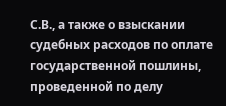С.В., а также о взыскании судебных расходов по оплате государственной пошлины, проведенной по делу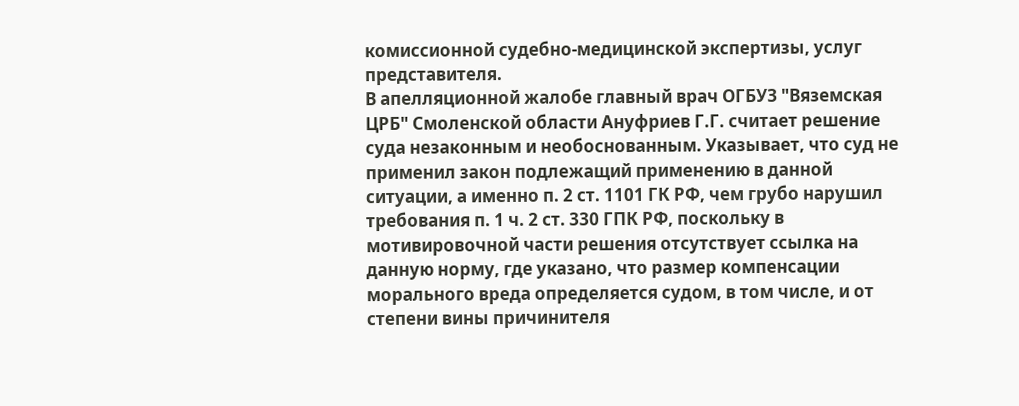комиссионной судебно-медицинской экспертизы, услуг представителя.
В апелляционной жалобе главный врач ОГБУЗ "Вяземская ЦРБ" Смоленской области Ануфриев Г.Г. считает решение суда незаконным и необоснованным. Указывает, что суд не применил закон подлежащий применению в данной ситуации, а именно п. 2 ст. 1101 ГК РФ, чем грубо нарушил требования п. 1 ч. 2 ст. 330 ГПК РФ, поскольку в мотивировочной части решения отсутствует ссылка на данную норму, где указано, что размер компенсации морального вреда определяется судом, в том числе, и от степени вины причинителя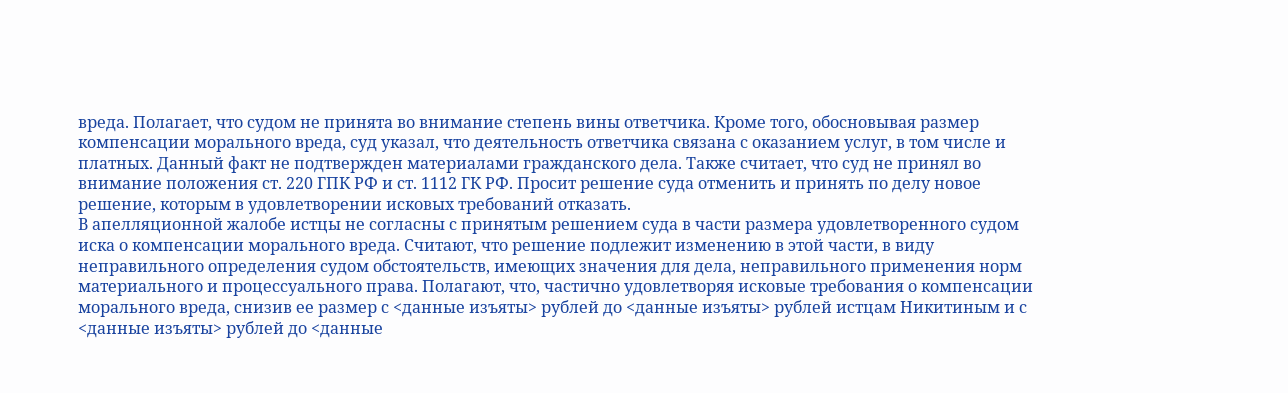вреда. Полагает, что судом не принята во внимание степень вины ответчика. Кроме того, обосновывая размер компенсации морального вреда, суд указал, что деятельность ответчика связана с оказанием услуг, в том числе и платных. Данный факт не подтвержден материалами гражданского дела. Также считает, что суд не принял во внимание положения ст. 220 ГПК РФ и ст. 1112 ГК РФ. Просит решение суда отменить и принять по делу новое решение, которым в удовлетворении исковых требований отказать.
В апелляционной жалобе истцы не согласны с принятым решением суда в части размера удовлетворенного судом иска о компенсации морального вреда. Считают, что решение подлежит изменению в этой части, в виду неправильного определения судом обстоятельств, имеющих значения для дела, неправильного применения норм материального и процессуального права. Полагают, что, частично удовлетворяя исковые требования о компенсации морального вреда, снизив ее размер с <данные изъяты> рублей до <данные изъяты> рублей истцам Никитиным и с <данные изъяты> рублей до <данные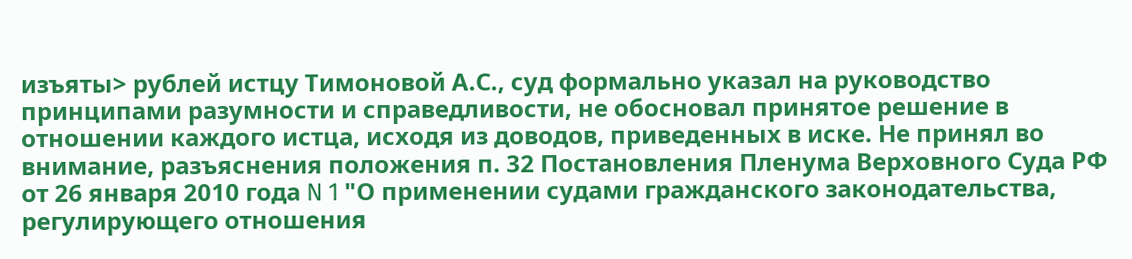изъяты> рублей истцу Тимоновой А.С., суд формально указал на руководство принципами разумности и справедливости, не обосновал принятое решение в отношении каждого истца, исходя из доводов, приведенных в иске. Не принял во внимание, разъяснения положения п. 32 Постановления Пленума Верховного Суда РФ от 26 января 2010 года N 1 "О применении судами гражданского законодательства, регулирующего отношения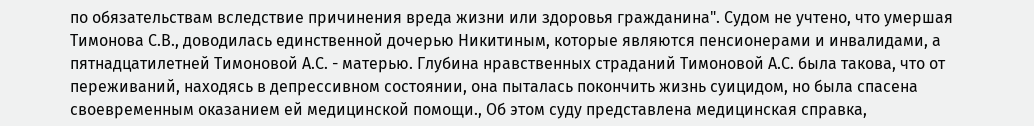по обязательствам вследствие причинения вреда жизни или здоровья гражданина". Судом не учтено, что умершая Тимонова С.В., доводилась единственной дочерью Никитиным, которые являются пенсионерами и инвалидами, а пятнадцатилетней Тимоновой А.С. - матерью. Глубина нравственных страданий Тимоновой А.С. была такова, что от переживаний, находясь в депрессивном состоянии, она пыталась покончить жизнь суицидом, но была спасена своевременным оказанием ей медицинской помощи., Об этом суду представлена медицинская справка,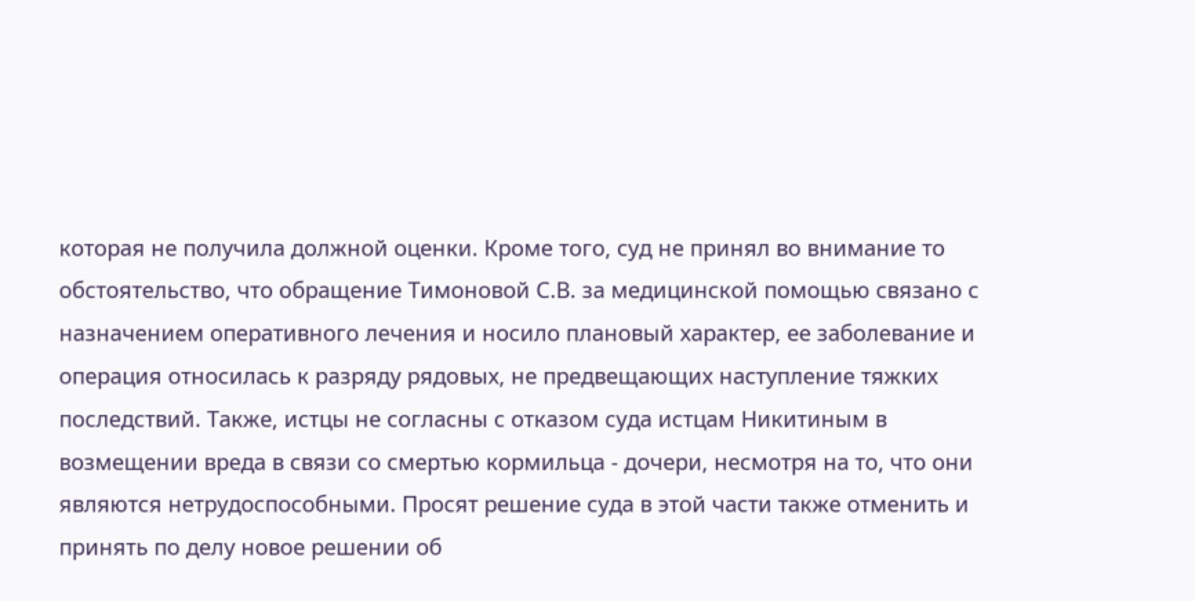которая не получила должной оценки. Кроме того, суд не принял во внимание то обстоятельство, что обращение Тимоновой С.В. за медицинской помощью связано с назначением оперативного лечения и носило плановый характер, ее заболевание и операция относилась к разряду рядовых, не предвещающих наступление тяжких последствий. Также, истцы не согласны с отказом суда истцам Никитиным в возмещении вреда в связи со смертью кормильца - дочери, несмотря на то, что они являются нетрудоспособными. Просят решение суда в этой части также отменить и принять по делу новое решении об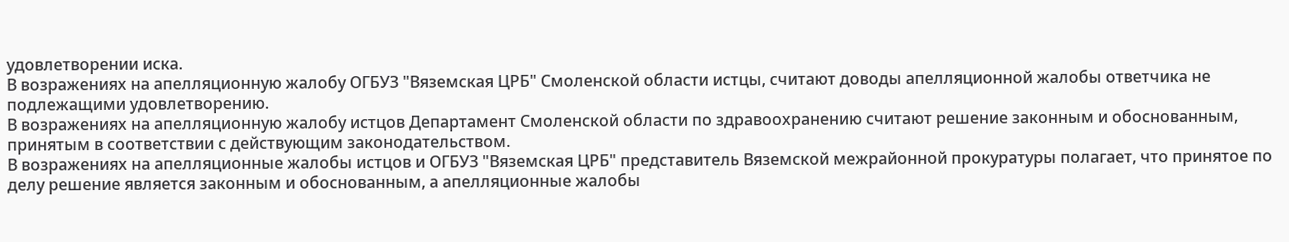удовлетворении иска.
В возражениях на апелляционную жалобу ОГБУЗ "Вяземская ЦРБ" Смоленской области истцы, считают доводы апелляционной жалобы ответчика не подлежащими удовлетворению.
В возражениях на апелляционную жалобу истцов Департамент Смоленской области по здравоохранению считают решение законным и обоснованным, принятым в соответствии с действующим законодательством.
В возражениях на апелляционные жалобы истцов и ОГБУЗ "Вяземская ЦРБ" представитель Вяземской межрайонной прокуратуры полагает, что принятое по делу решение является законным и обоснованным, а апелляционные жалобы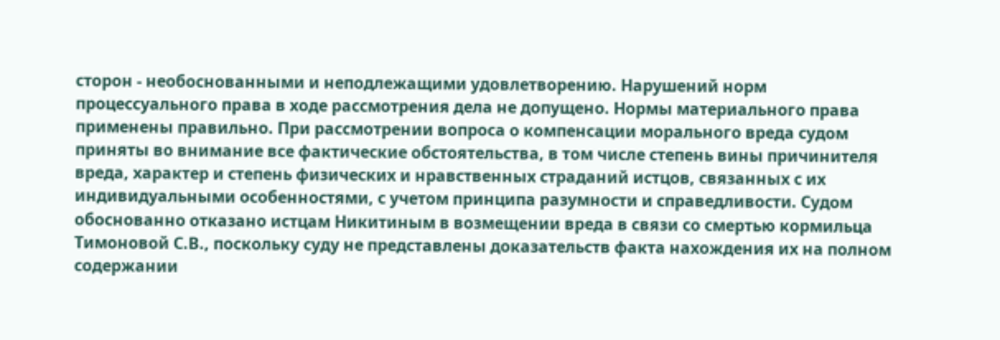сторон - необоснованными и неподлежащими удовлетворению. Нарушений норм процессуального права в ходе рассмотрения дела не допущено. Нормы материального права применены правильно. При рассмотрении вопроса о компенсации морального вреда судом приняты во внимание все фактические обстоятельства, в том числе степень вины причинителя вреда, характер и степень физических и нравственных страданий истцов, связанных с их индивидуальными особенностями, с учетом принципа разумности и справедливости. Судом обоснованно отказано истцам Никитиным в возмещении вреда в связи со смертью кормильца Тимоновой С.В., поскольку суду не представлены доказательств факта нахождения их на полном содержании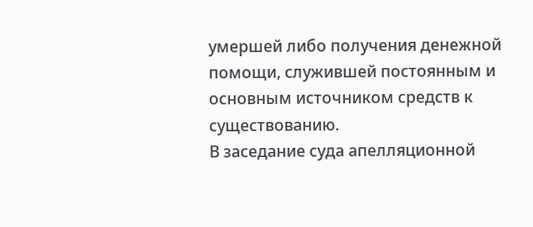умершей либо получения денежной помощи, служившей постоянным и основным источником средств к существованию.
В заседание суда апелляционной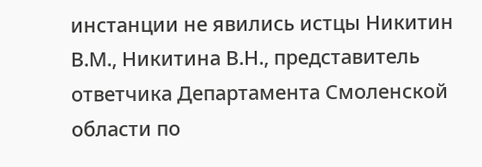инстанции не явились истцы Никитин В.М., Никитина В.Н., представитель ответчика Департамента Смоленской области по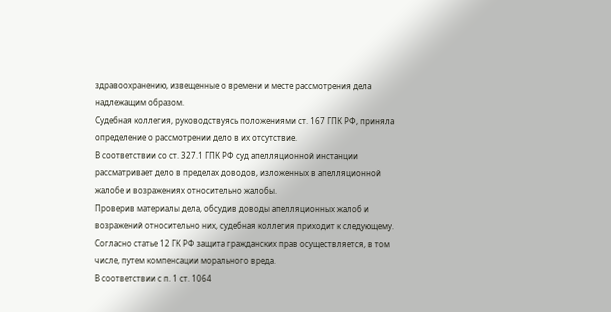здравоохранению, извещенные о времени и месте рассмотрения дела надлежащим образом.
Судебная коллегия, руководствуясь положениями ст. 167 ГПК РФ, приняла определение о рассмотрении дело в их отсутствие.
В соответствии со ст. 327.1 ГПК РФ суд апелляционной инстанции рассматривает дело в пределах доводов, изложенных в апелляционной жалобе и возражениях относительно жалобы.
Проверив материалы дела, обсудив доводы апелляционных жалоб и возражений относительно них, судебная коллегия приходит к следующему.
Согласно статье 12 ГК РФ защита гражданских прав осуществляется, в том числе, путем компенсации морального вреда.
В соответствии с п. 1 ст. 1064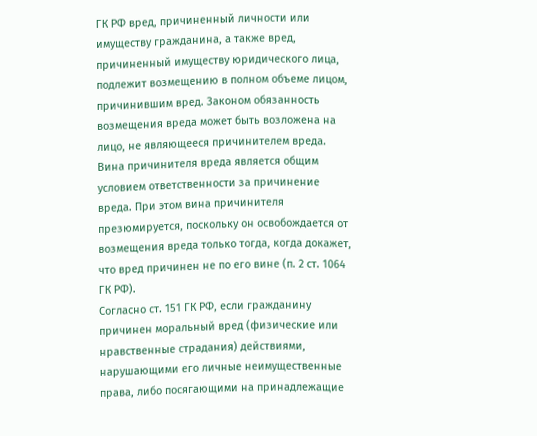ГК РФ вред, причиненный личности или имуществу гражданина, а также вред, причиненный имуществу юридического лица, подлежит возмещению в полном объеме лицом, причинившим вред. Законом обязанность возмещения вреда может быть возложена на лицо, не являющееся причинителем вреда.
Вина причинителя вреда является общим условием ответственности за причинение вреда. При этом вина причинителя презюмируется, поскольку он освобождается от возмещения вреда только тогда, когда докажет, что вред причинен не по его вине (п. 2 ст. 1064 ГК РФ).
Согласно ст. 151 ГК РФ, если гражданину причинен моральный вред (физические или нравственные страдания) действиями, нарушающими его личные неимущественные права, либо посягающими на принадлежащие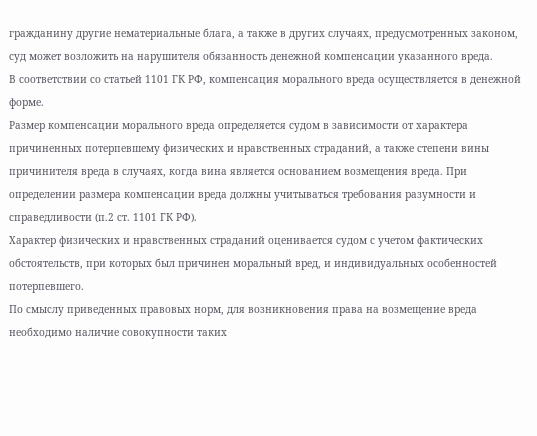гражданину другие нематериальные блага, а также в других случаях, предусмотренных законом, суд может возложить на нарушителя обязанность денежной компенсации указанного вреда.
В соответствии со статьей 1101 ГК РФ, компенсация морального вреда осуществляется в денежной форме.
Размер компенсации морального вреда определяется судом в зависимости от характера причиненных потерпевшему физических и нравственных страданий, а также степени вины причинителя вреда в случаях, когда вина является основанием возмещения вреда. При определении размера компенсации вреда должны учитываться требования разумности и справедливости (п.2 ст. 1101 ГК РФ).
Характер физических и нравственных страданий оценивается судом с учетом фактических обстоятельств, при которых был причинен моральный вред, и индивидуальных особенностей потерпевшего.
По смыслу приведенных правовых норм, для возникновения права на возмещение вреда необходимо наличие совокупности таких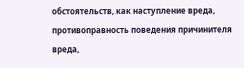обстоятельств, как наступление вреда, противоправность поведения причинителя вреда,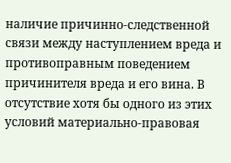наличие причинно-следственной связи между наступлением вреда и противоправным поведением причинителя вреда и его вина. В отсутствие хотя бы одного из этих условий материально-правовая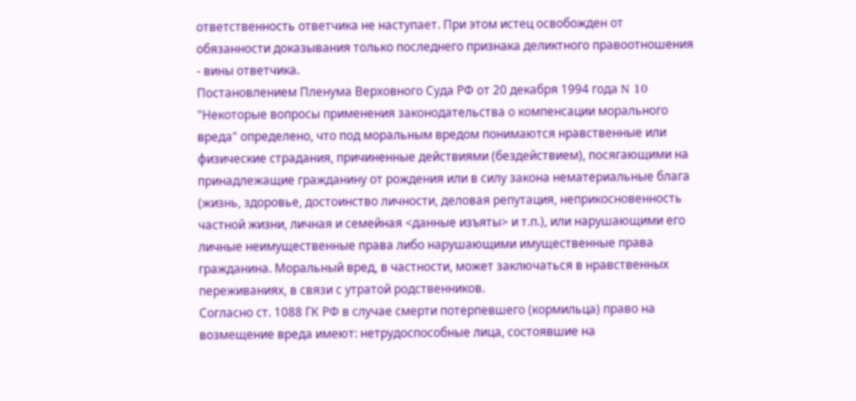ответственность ответчика не наступает. При этом истец освобожден от обязанности доказывания только последнего признака деликтного правоотношения - вины ответчика.
Постановлением Пленума Верховного Суда РФ от 20 декабря 1994 года N 10 "Некоторые вопросы применения законодательства о компенсации морального вреда" определено, что под моральным вредом понимаются нравственные или физические страдания, причиненные действиями (бездействием), посягающими на принадлежащие гражданину от рождения или в силу закона нематериальные блага (жизнь, здоровье, достоинство личности, деловая репутация, неприкосновенность частной жизни, личная и семейная <данные изъяты> и т.п.), или нарушающими его личные неимущественные права либо нарушающими имущественные права гражданина. Моральный вред, в частности, может заключаться в нравственных переживаниях, в связи с утратой родственников.
Согласно ст. 1088 ГК РФ в случае смерти потерпевшего (кормильца) право на возмещение вреда имеют: нетрудоспособные лица, состоявшие на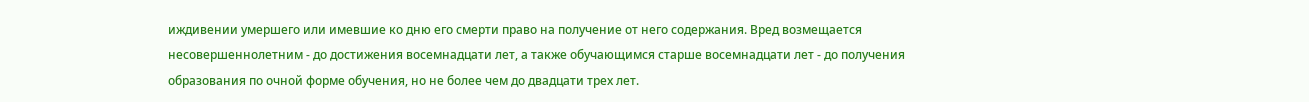иждивении умершего или имевшие ко дню его смерти право на получение от него содержания. Вред возмещается несовершеннолетним - до достижения восемнадцати лет, а также обучающимся старше восемнадцати лет - до получения образования по очной форме обучения, но не более чем до двадцати трех лет.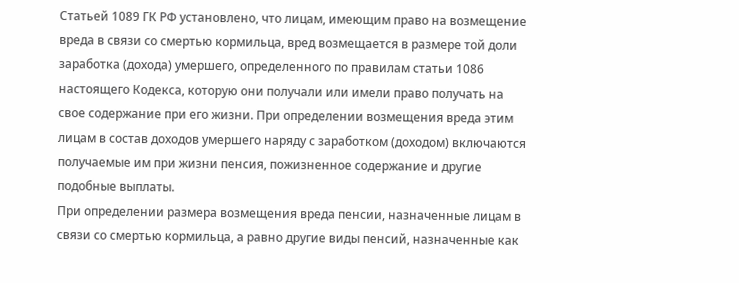Статьей 1089 ГК РФ установлено, что лицам, имеющим право на возмещение вреда в связи со смертью кормильца, вред возмещается в размере той доли заработка (дохода) умершего, определенного по правилам статьи 1086 настоящего Кодекса, которую они получали или имели право получать на свое содержание при его жизни. При определении возмещения вреда этим лицам в состав доходов умершего наряду с заработком (доходом) включаются получаемые им при жизни пенсия, пожизненное содержание и другие подобные выплаты.
При определении размера возмещения вреда пенсии, назначенные лицам в связи со смертью кормильца, а равно другие виды пенсий, назначенные как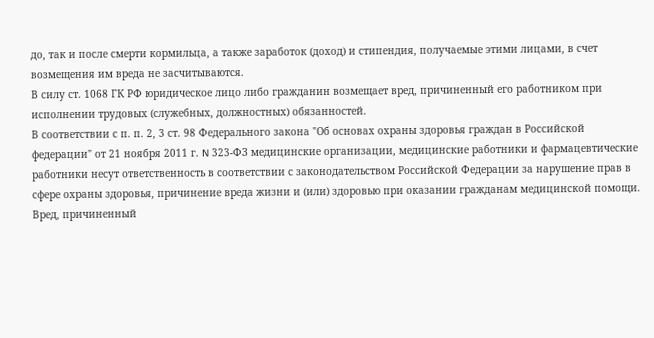до, так и после смерти кормильца, а также заработок (доход) и стипендия, получаемые этими лицами, в счет возмещения им вреда не засчитываются.
В силу ст. 1068 ГК РФ юридическое лицо либо гражданин возмещает вред, причиненный его работником при исполнении трудовых (служебных, должностных) обязанностей.
В соответствии с п. п. 2, 3 ст. 98 Федерального закона "Об основах охраны здоровья граждан в Российской федерации" от 21 ноября 2011 г. N 323-ФЗ медицинские организации, медицинские работники и фармацевтические работники несут ответственность в соответствии с законодательством Российской Федерации за нарушение прав в сфере охраны здоровья, причинение вреда жизни и (или) здоровью при оказании гражданам медицинской помощи.
Вред, причиненный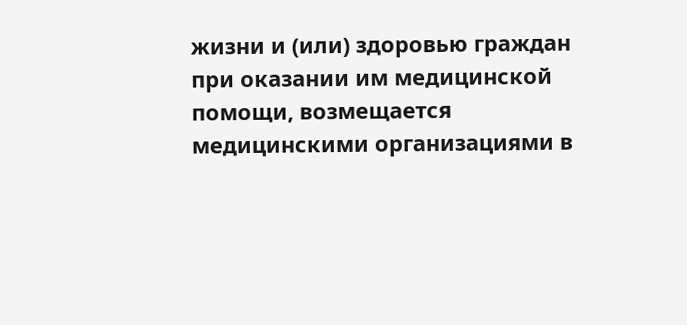жизни и (или) здоровью граждан при оказании им медицинской помощи, возмещается медицинскими организациями в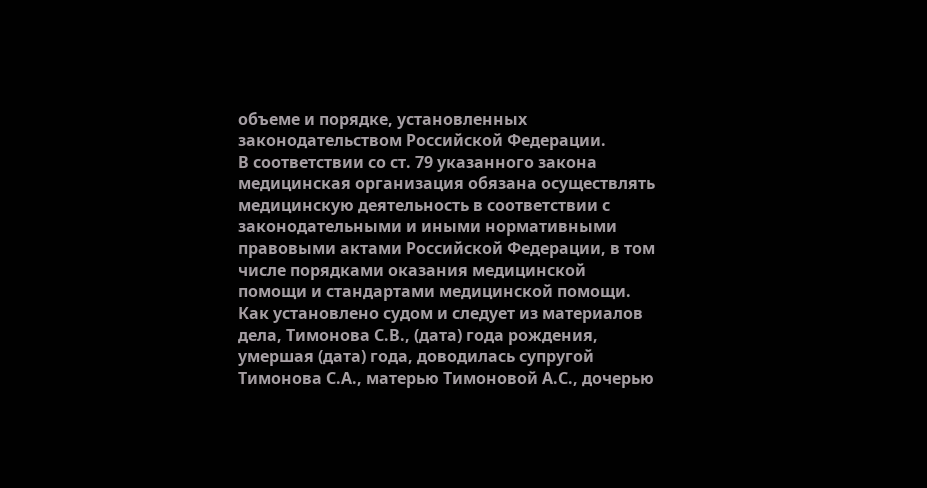объеме и порядке, установленных законодательством Российской Федерации.
В соответствии со ст. 79 указанного закона медицинская организация обязана осуществлять медицинскую деятельность в соответствии с законодательными и иными нормативными правовыми актами Российской Федерации, в том числе порядками оказания медицинской помощи и стандартами медицинской помощи.
Как установлено судом и следует из материалов дела, Тимонова С.В., (дата) года рождения, умершая (дата) года, доводилась супругой Тимонова С.А., матерью Тимоновой А.С., дочерью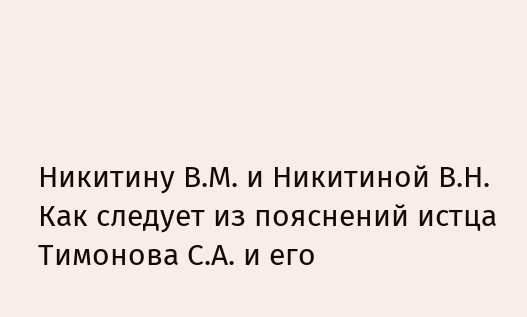Никитину В.М. и Никитиной В.Н.
Как следует из пояснений истца Тимонова С.А. и его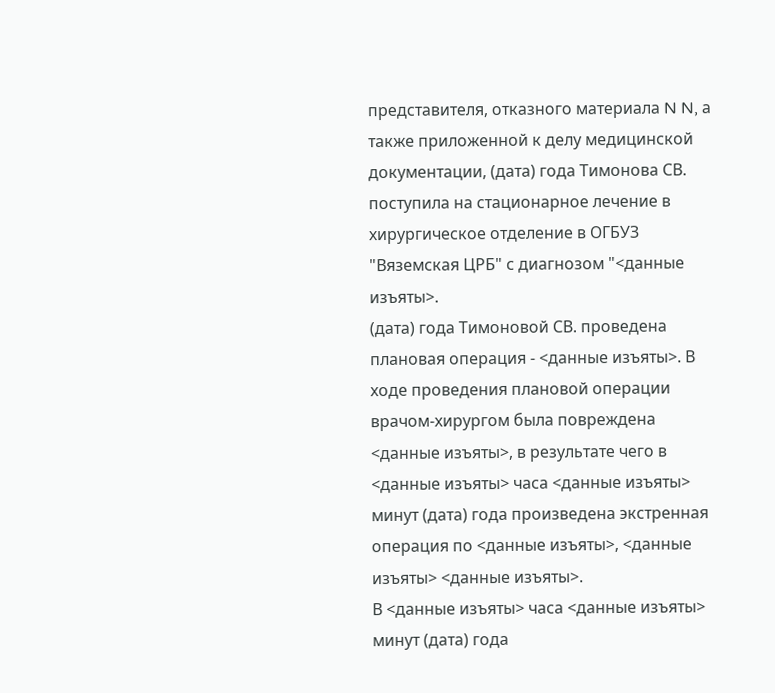представителя, отказного материала N N, а также приложенной к делу медицинской документации, (дата) года Тимонова СВ. поступила на стационарное лечение в хирургическое отделение в ОГБУЗ "Вяземская ЦРБ" с диагнозом "<данные изъяты>.
(дата) года Тимоновой СВ. проведена плановая операция - <данные изъяты>. В ходе проведения плановой операции врачом-хирургом была повреждена <данные изъяты>, в результате чего в <данные изъяты> часа <данные изъяты> минут (дата) года произведена экстренная операция по <данные изъяты>, <данные изъяты> <данные изъяты>.
В <данные изъяты> часа <данные изъяты> минут (дата) года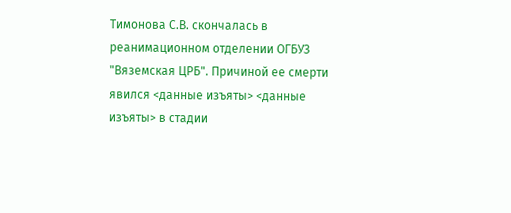Тимонова С.В. скончалась в реанимационном отделении ОГБУЗ "Вяземская ЦРБ". Причиной ее смерти явился <данные изъяты> <данные изъяты> в стадии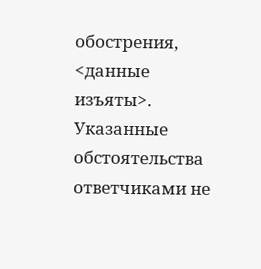обострения, <данные изъяты>.
Указанные обстоятельства ответчиками не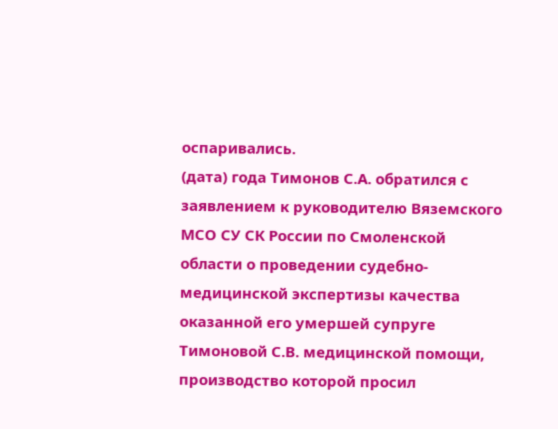оспаривались.
(дата) года Тимонов С.А. обратился с заявлением к руководителю Вяземского МСО СУ СК России по Смоленской области о проведении судебно-медицинской экспертизы качества оказанной его умершей супруге Тимоновой С.В. медицинской помощи, производство которой просил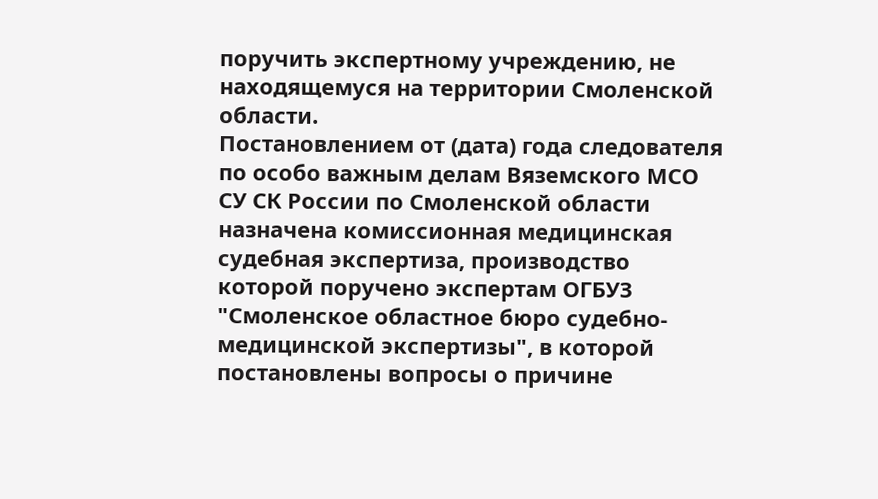поручить экспертному учреждению, не находящемуся на территории Смоленской области.
Постановлением от (дата) года следователя по особо важным делам Вяземского МСО СУ СК России по Смоленской области назначена комиссионная медицинская судебная экспертиза, производство которой поручено экспертам ОГБУЗ "Смоленское областное бюро судебно-медицинской экспертизы", в которой постановлены вопросы о причине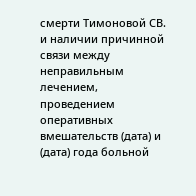смерти Тимоновой СВ. и наличии причинной связи между неправильным лечением, проведением оперативных вмешательств (дата) и (дата) года больной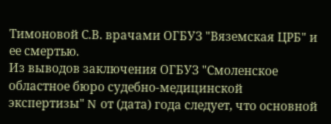Тимоновой С.В. врачами ОГБУЗ "Вяземская ЦРБ" и ее смертью.
Из выводов заключения ОГБУЗ "Смоленское областное бюро судебно-медицинской экспертизы" N от (дата) года следует, что основной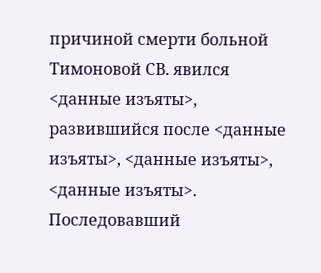причиной смерти больной Тимоновой СВ. явился <данные изъяты>, развившийся после <данные изъяты>, <данные изъяты>, <данные изъяты>. Последовавший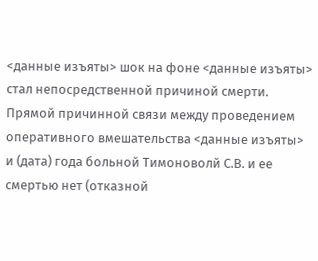<данные изъяты> шок на фоне <данные изъяты> стал непосредственной причиной смерти. Прямой причинной связи между проведением оперативного вмешательства <данные изъяты> и (дата) года больной Тимоноволй С.В. и ее смертью нет (отказной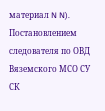материал N N).
Постановлением следователя по ОВД Вяземского МСО СУ СК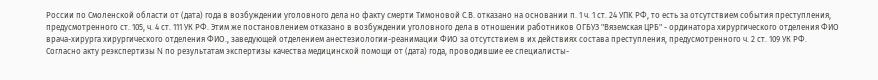России по Смоленской области от (дата) года в возбуждении уголовного дела но факту смерти Тимоновой С.В. отказано на основании п. 1 ч. 1 ст. 24 УПK РФ, то есть за отсутствием события преступления, предусмотренного ст. 105, ч. 4 ст. 111 УК РФ. Этим же постановлением отказано в возбуждении уголовного дела в отношении работников ОГБУЗ "Вяземская ЦРБ" - ординатора хирургического отделения ФИО врача-хирурга хирургического отделения ФИО., заведующей отделением анестезиологии-реанимации ФИО за отсутствием в их действиях состава преступления, предусмотренного ч. 2 ст. 109 УК РФ.
Согласно акту реэкспертизы N по результатам экспертизы качества медицинской помощи от (дата) года, проводившие ее специалисты-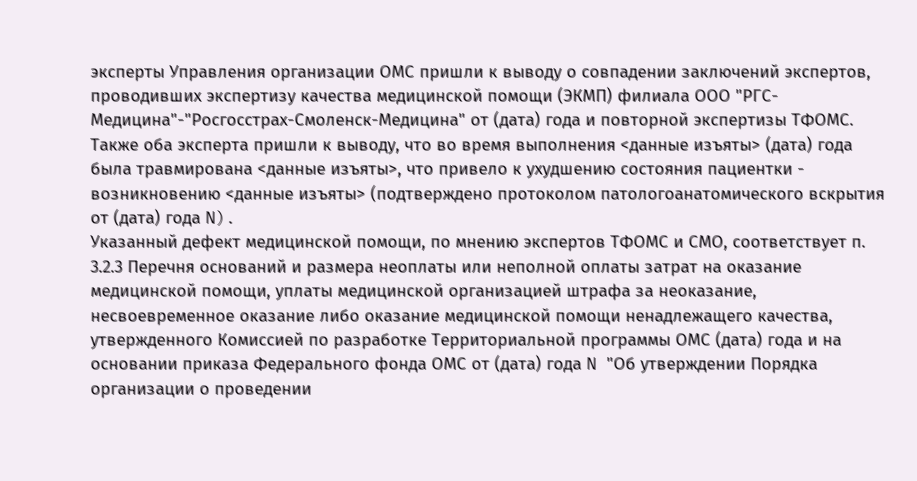эксперты Управления организации ОМС пришли к выводу о совпадении заключений экспертов, проводивших экспертизу качества медицинской помощи (ЭКМП) филиала ООО "РГС-Медицина"-"Росгосстрах-Смоленск-Медицина" от (дата) года и повторной экспертизы ТФОМС. Также оба эксперта пришли к выводу, что во время выполнения <данные изъяты> (дата) года была травмирована <данные изъяты>, что привело к ухудшению состояния пациентки - возникновению <данные изъяты> (подтверждено протоколом патологоанатомического вскрытия от (дата) года N).
Указанный дефект медицинской помощи, по мнению экспертов ТФОМС и СМО, соответствует п. 3.2.3 Перечня оснований и размера неоплаты или неполной оплаты затрат на оказание медицинской помощи, уплаты медицинской организацией штрафа за неоказание, несвоевременное оказание либо оказание медицинской помощи ненадлежащего качества, утвержденного Комиссией по разработке Территориальной программы ОМС (дата) года и на основании приказа Федерального фонда ОМС от (дата) года N "Об утверждении Порядка организации о проведении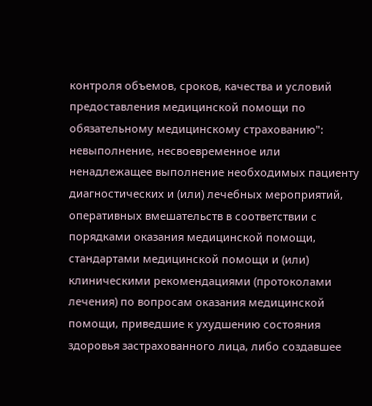контроля объемов, сроков, качества и условий предоставления медицинской помощи по обязательному медицинскому страхованию": невыполнение, несвоевременное или ненадлежащее выполнение необходимых пациенту диагностических и (или) лечебных мероприятий, оперативных вмешательств в соответствии с порядками оказания медицинской помощи, стандартами медицинской помощи и (или) клиническими рекомендациями (протоколами лечения) по вопросам оказания медицинской помощи, приведшие к ухудшению состояния здоровья застрахованного лица, либо создавшее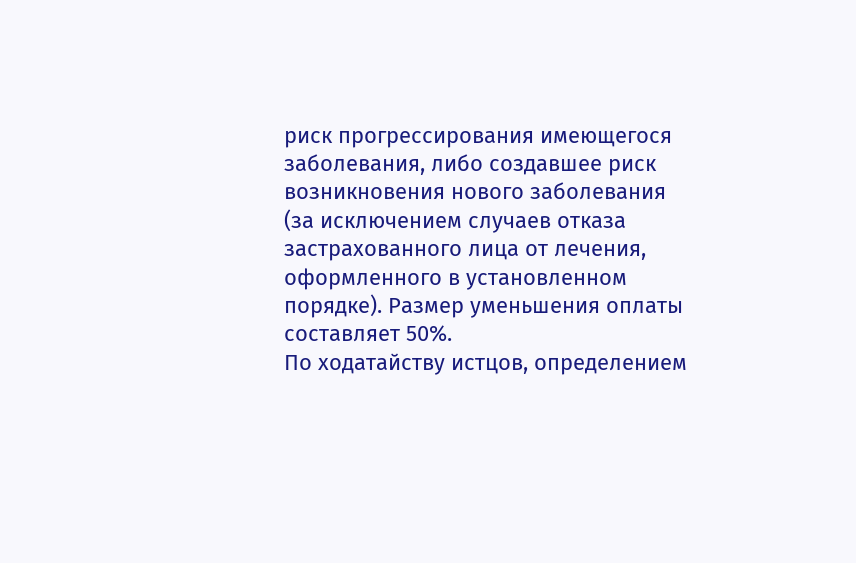риск прогрессирования имеющегося заболевания, либо создавшее риск возникновения нового заболевания (за исключением случаев отказа застрахованного лица от лечения, оформленного в установленном порядке). Размер уменьшения оплаты составляет 50%.
По ходатайству истцов, определением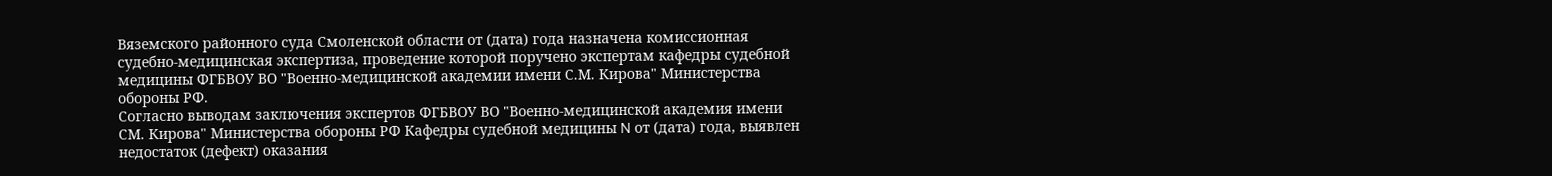Вяземского районного суда Смоленской области от (дата) года назначена комиссионная судебно-медицинская экспертиза, проведение которой поручено экспертам кафедры судебной медицины ФГБВОУ ВО "Военно-медицинской академии имени С.М. Кирова" Министерства обороны РФ.
Согласно выводам заключения экспертов ФГБВОУ ВО "Военно-медицинской академия имени СМ. Кирова" Министерства обороны РФ Кафедры судебной медицины N от (дата) года, выявлен недостаток (дефект) оказания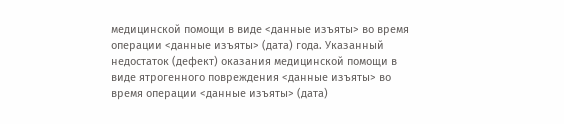медицинской помощи в виде <данные изъяты> во время операции <данные изъяты> (дата) года. Указанный недостаток (дефект) оказания медицинской помощи в виде ятрогенного повреждения <данные изъяты> во время операции <данные изъяты> (дата)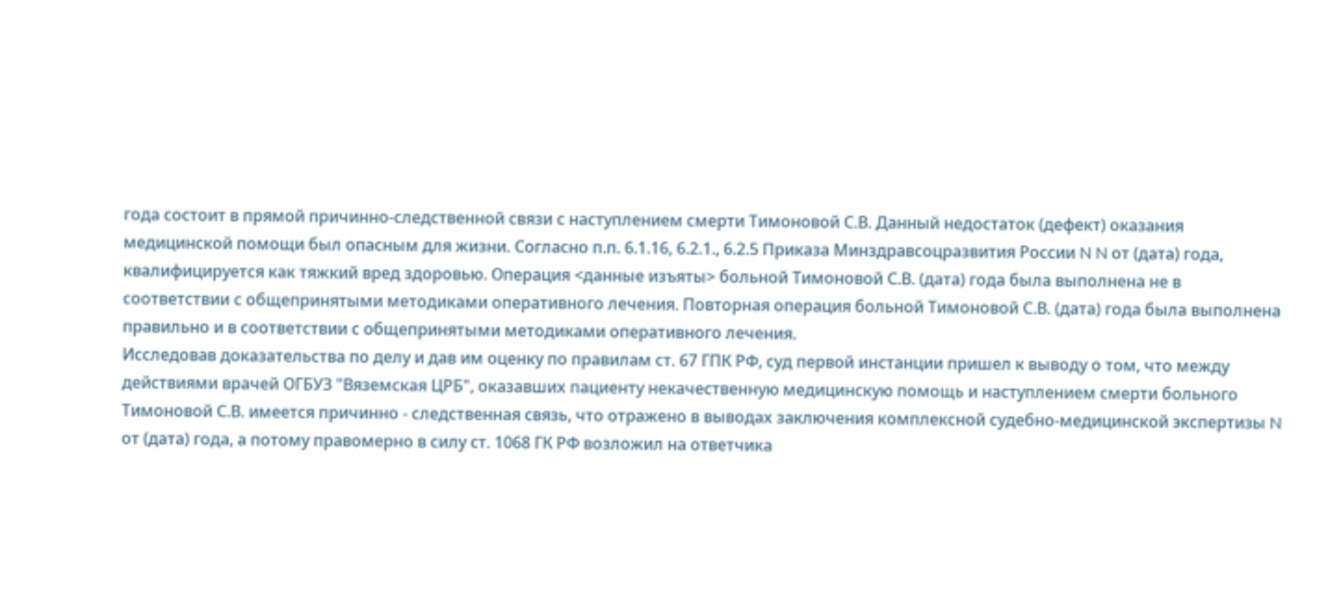года состоит в прямой причинно-следственной связи с наступлением смерти Тимоновой С.В. Данный недостаток (дефект) оказания медицинской помощи был опасным для жизни. Согласно п.п. 6.1.16, 6.2.1., 6.2.5 Приказа Минздравсоцразвития России N N от (дата) года, квалифицируется как тяжкий вред здоровью. Операция <данные изъяты> больной Тимоновой С.В. (дата) года была выполнена не в соответствии с общепринятыми методиками оперативного лечения. Повторная операция больной Тимоновой С.В. (дата) года была выполнена правильно и в соответствии с общепринятыми методиками оперативного лечения.
Исследовав доказательства по делу и дав им оценку по правилам ст. 67 ГПК РФ, суд первой инстанции пришел к выводу о том, что между действиями врачей ОГБУЗ "Вяземская ЦРБ", оказавших пациенту некачественную медицинскую помощь и наступлением смерти больного Тимоновой С.В. имеется причинно - следственная связь, что отражено в выводах заключения комплексной судебно-медицинской экспертизы N от (дата) года, а потому правомерно в силу ст. 1068 ГК РФ возложил на ответчика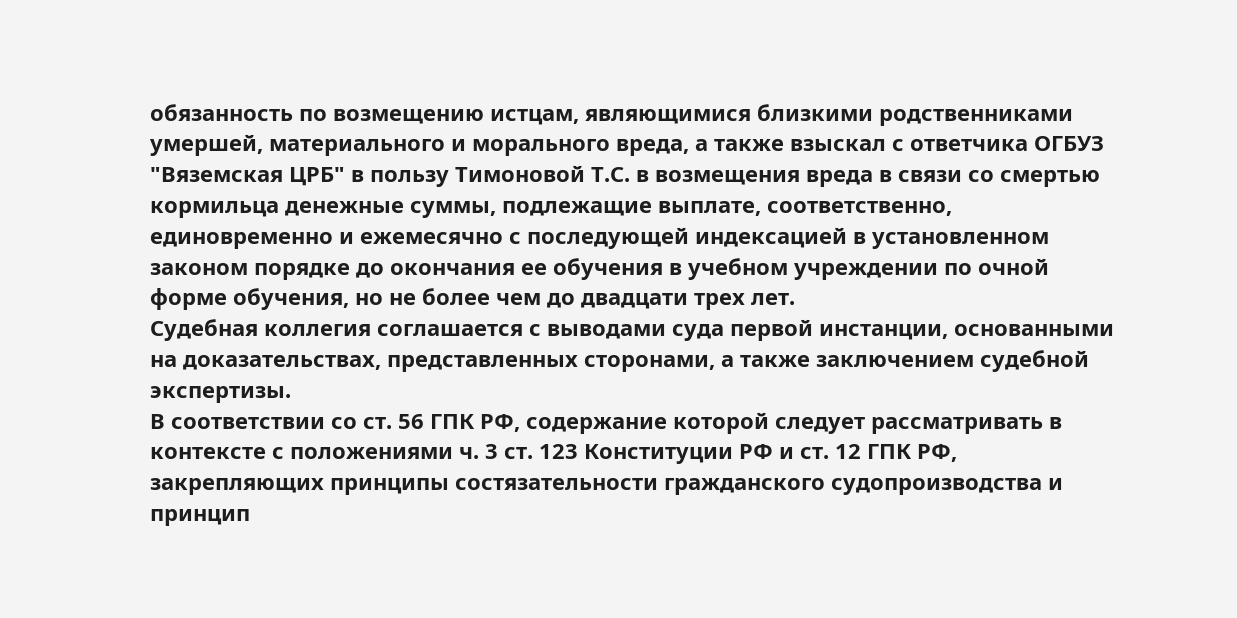обязанность по возмещению истцам, являющимися близкими родственниками умершей, материального и морального вреда, а также взыскал с ответчика ОГБУЗ "Вяземская ЦРБ" в пользу Тимоновой Т.С. в возмещения вреда в связи со смертью кормильца денежные суммы, подлежащие выплате, соответственно, единовременно и ежемесячно с последующей индексацией в установленном законом порядке до окончания ее обучения в учебном учреждении по очной форме обучения, но не более чем до двадцати трех лет.
Судебная коллегия соглашается с выводами суда первой инстанции, основанными на доказательствах, представленных сторонами, а также заключением судебной экспертизы.
В соответствии со ст. 56 ГПК РФ, содержание которой следует рассматривать в контексте с положениями ч. 3 ст. 123 Конституции РФ и ст. 12 ГПК РФ, закрепляющих принципы состязательности гражданского судопроизводства и принцип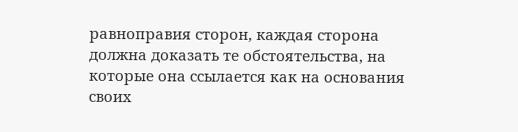равноправия сторон, каждая сторона должна доказать те обстоятельства, на которые она ссылается как на основания своих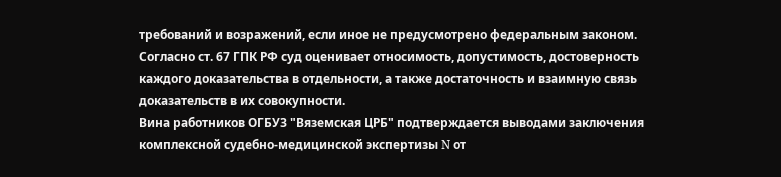требований и возражений, если иное не предусмотрено федеральным законом.
Согласно ст. 67 ГПК РФ суд оценивает относимость, допустимость, достоверность каждого доказательства в отдельности, а также достаточность и взаимную связь доказательств в их совокупности.
Вина работников ОГБУЗ "Вяземская ЦРБ" подтверждается выводами заключения комплексной судебно-медицинской экспертизы N от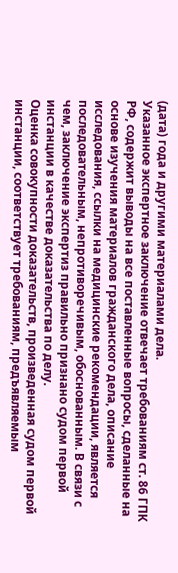(дата) года и другими материалами дела.
Указанное экспертное заключение отвечает требованиям ст. 86 ГПК РФ, содержит выводы на все поставленные вопросы, сделанные на основе изучения материалов гражданского дела, описание исследования, ссылки на медицинские рекомендации, является последовательным, непротиворечивым, обоснованным. В связи с чем, заключение экспертиз правильно признано судом первой инстанции в качестве доказательства по делу.
Оценка совокупности доказательств, произведенная судом первой инстанции, соответствует требованиям, предъявляемым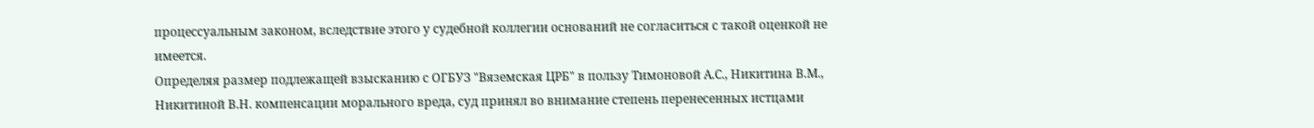процессуальным законом, вследствие этого у судебной коллегии оснований не согласиться с такой оценкой не имеется.
Определяя размер подлежащей взысканию с ОГБУЗ "Вяземская ЦРБ" в пользу Тимоновой А.С., Никитина В.М., Никитиной В.Н. компенсации морального вреда, суд принял во внимание степень перенесенных истцами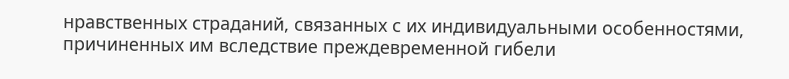нравственных страданий, связанных с их индивидуальными особенностями, причиненных им вследствие преждевременной гибели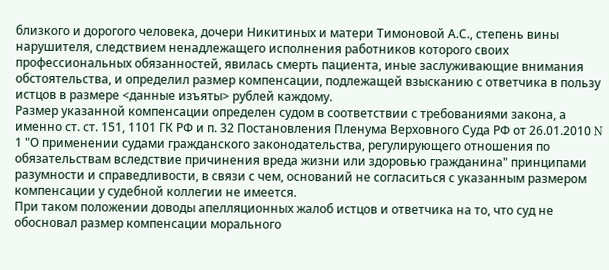близкого и дорогого человека, дочери Никитиных и матери Тимоновой А.С., степень вины нарушителя, следствием ненадлежащего исполнения работников которого своих профессиональных обязанностей, явилась смерть пациента, иные заслуживающие внимания обстоятельства, и определил размер компенсации, подлежащей взысканию с ответчика в пользу истцов в размере <данные изъяты> рублей каждому.
Размер указанной компенсации определен судом в соответствии с требованиями закона, а именно ст. ст. 151, 1101 ГК РФ и п. 32 Постановления Пленума Верховного Суда РФ от 26.01.2010 N 1 "О применении судами гражданского законодательства, регулирующего отношения по обязательствам вследствие причинения вреда жизни или здоровью гражданина" принципами разумности и справедливости, в связи с чем, оснований не согласиться с указанным размером компенсации у судебной коллегии не имеется.
При таком положении доводы апелляционных жалоб истцов и ответчика на то, что суд не обосновал размер компенсации морального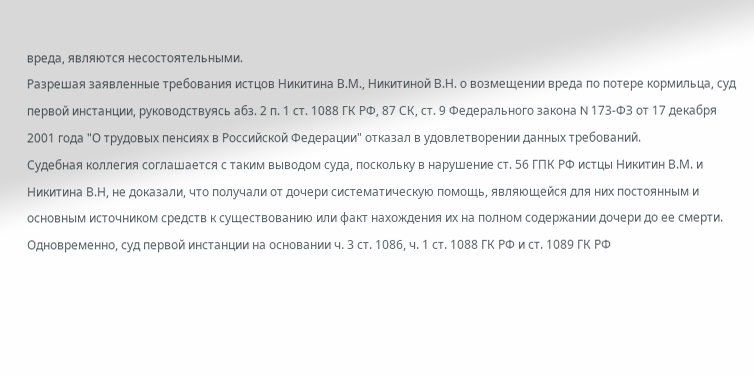вреда, являются несостоятельными.
Разрешая заявленные требования истцов Никитина В.М., Никитиной В.Н. о возмещении вреда по потере кормильца, суд первой инстанции, руководствуясь абз. 2 п. 1 ст. 1088 ГК РФ, 87 СК, ст. 9 Федерального закона N 173-ФЗ от 17 декабря 2001 года "О трудовых пенсиях в Российской Федерации" отказал в удовлетворении данных требований.
Судебная коллегия соглашается с таким выводом суда, поскольку в нарушение ст. 56 ГПК РФ истцы Никитин В.М. и Никитина В.Н, не доказали, что получали от дочери систематическую помощь, являющейся для них постоянным и основным источником средств к существованию или факт нахождения их на полном содержании дочери до ее смерти.
Одновременно, суд первой инстанции на основании ч. 3 ст. 1086, ч. 1 ст. 1088 ГК РФ и ст. 1089 ГК РФ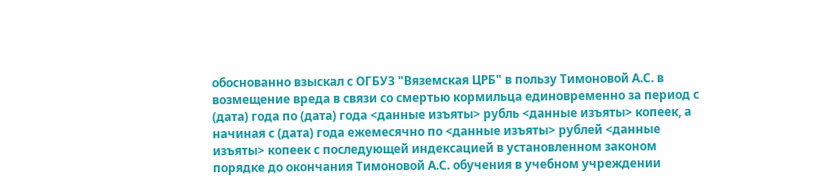обоснованно взыскал с ОГБУЗ "Вяземская ЦРБ" в пользу Тимоновой А.С. в возмещение вреда в связи со смертью кормильца единовременно за период с (дата) года по (дата) года <данные изъяты> рубль <данные изъяты> копеек, а начиная с (дата) года ежемесячно по <данные изъяты> рублей <данные изъяты> копеек с последующей индексацией в установленном законом порядке до окончания Тимоновой А.С. обучения в учебном учреждении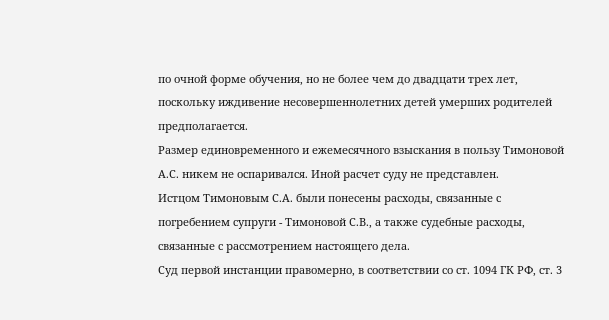по очной форме обучения, но не более чем до двадцати трех лет, поскольку иждивение несовершеннолетних детей умерших родителей предполагается.
Размер единовременного и ежемесячного взыскания в пользу Тимоновой А.С. никем не оспаривался. Иной расчет суду не представлен.
Истцом Тимоновым С.А. были понесены расходы, связанные с погребением супруги - Тимоновой С.В., а также судебные расходы, связанные с рассмотрением настоящего дела.
Суд первой инстанции правомерно, в соответствии со ст. 1094 ГК РФ, ст. 3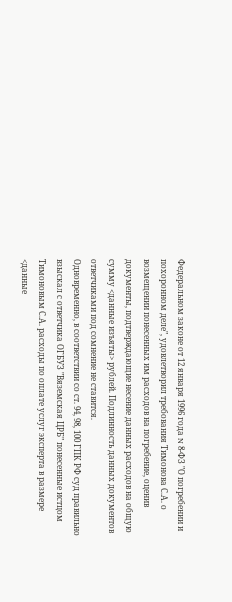Федеральном законе от 12 января 1996 года N 8-ФЗ "О погребении и похоронном деле", удовлетворил требования Тимонова С.А. о возмещении понесенных им расходов на погребение, оценив документы, подтверждающие несение данных расходов на общую сумму <данные изъяты> рублей. Подлинность данных документов ответчиками под сомнение не ставится.
Одновременно, в соответствии со ст. 94, 98, 100 ГПК РФ суд правильно взыскал с ответчика ОГБУЗ "Вяземская ЦРБ" понесенные истцом Тимоновым С.А. расходы по оплате услуг эксперта в размере <данные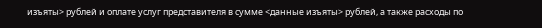изъяты> рублей и оплате услуг представителя в сумме <данные изъяты> рублей, а также расходы по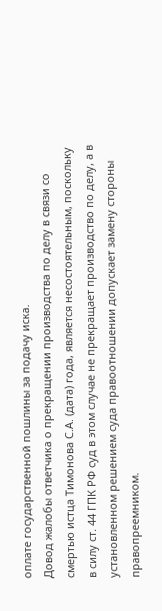оплате государственной пошлины за подачу иска.
Довод жалобы ответчика о прекращении производства по делу в связи со смертью истца Тимонова С.А. (дата) года, является несостоятельным, поскольку в силу ст. 44 ГПК РФ суд в этом случае не прекращает производство по делу, а в установленном решением суда правоотношении допускает замену стороны правопреемником.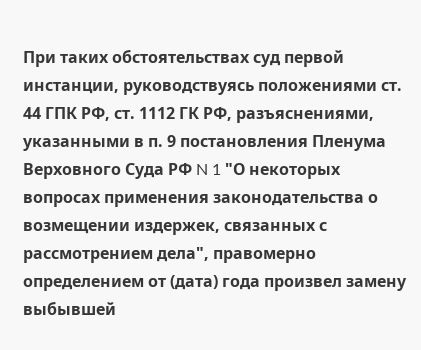При таких обстоятельствах суд первой инстанции, руководствуясь положениями ст. 44 ГПК РФ, ст. 1112 ГК РФ, разъяснениями, указанными в п. 9 постановления Пленума Верховного Суда РФ N 1 "О некоторых вопросах применения законодательства о возмещении издержек, связанных с рассмотрением дела", правомерно определением от (дата) года произвел замену выбывшей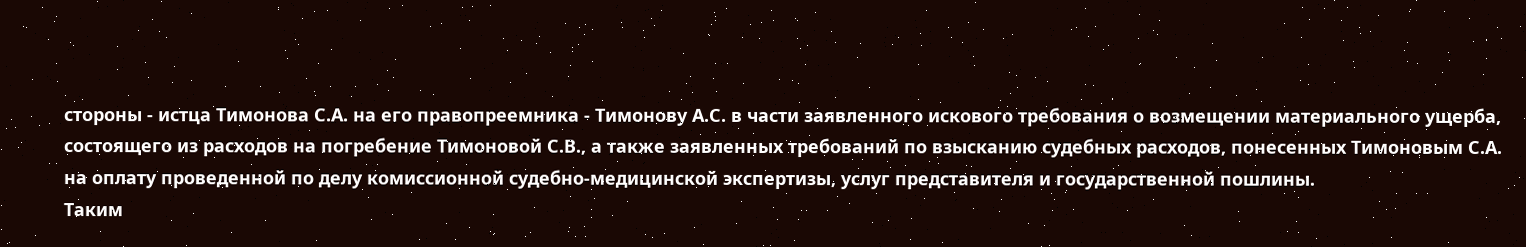стороны - истца Тимонова С.А. на его правопреемника - Тимонову А.С. в части заявленного искового требования о возмещении материального ущерба, состоящего из расходов на погребение Тимоновой С.В., а также заявленных требований по взысканию судебных расходов, понесенных Тимоновым С.А. на оплату проведенной по делу комиссионной судебно-медицинской экспертизы, услуг представителя и государственной пошлины.
Таким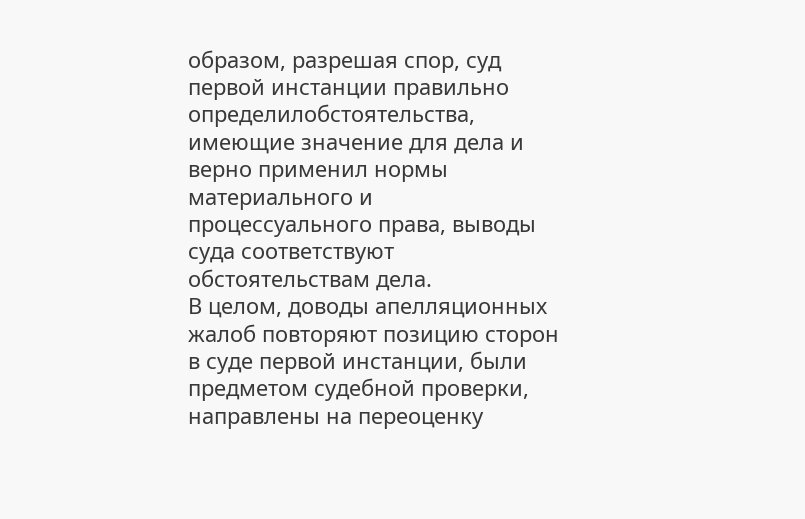образом, разрешая спор, суд первой инстанции правильно определилобстоятельства, имеющие значение для дела и верно применил нормы материального и процессуального права, выводы суда соответствуют обстоятельствам дела.
В целом, доводы апелляционных жалоб повторяют позицию сторон в суде первой инстанции, были предметом судебной проверки, направлены на переоценку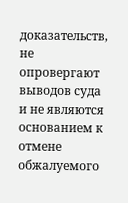доказательств, не опровергают выводов суда и не являются основанием к отмене обжалуемого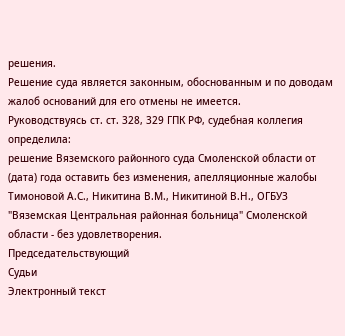решения.
Решение суда является законным, обоснованным и по доводам жалоб оснований для его отмены не имеется.
Руководствуясь ст. ст. 328, 329 ГПК РФ, судебная коллегия
определила:
решение Вяземского районного суда Смоленской области от (дата) года оставить без изменения, апелляционные жалобы Тимоновой А.С., Никитина В.М., Никитиной В.Н., ОГБУЗ "Вяземская Центральная районная больница" Смоленской области - без удовлетворения.
Председательствующий
Судьи
Электронный текст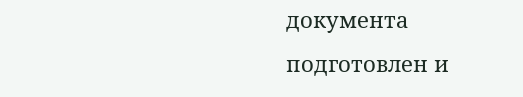документа
подготовлен и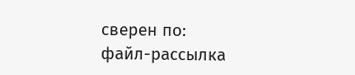сверен по:
файл-рассылка